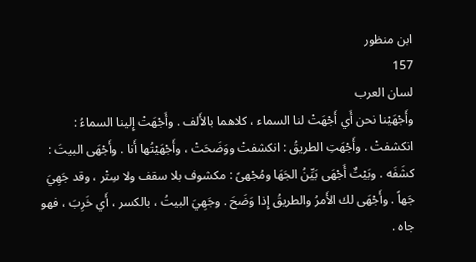ابن منظور
157
لسان العرب
وأَجْهَيْنا نحن أَي أَجْهَتْ لنا السماء ، كلاهما بالأَلف . وأَجْهَتْ إِلينا السماءُ : انكشفتْ . وأَجْهَتِ الطريقُ : انكشفتْ ووَضَحَتْ ، وأَجْهَيْتُها أَنا . وأَجْهَى البيتَ : كشَفَه . وبَيْتٌ أَجْهَى بَيِّنُ الجَهَا ومُجْهىً : مكشوف بلا سقف ولا سِتْر ، وقد جَهِيَ جَهاً . وأَجْهَى لك الأَمرُ والطريقُ إِذا وَضَحَ . وجَهِيَ البيتُ ، بالكسر ، أَي خَرِبَ ، فهو جاه .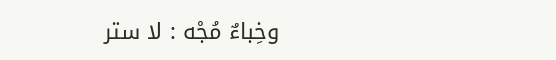وخِباءٌ مُجْه : لا ستر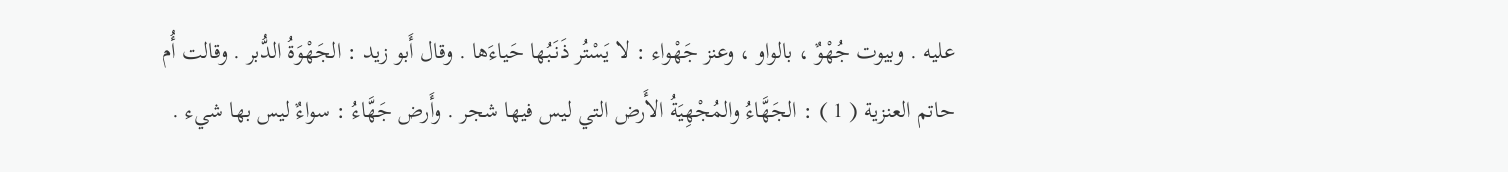عليه . وبيوت جُهْوٌ ، بالواو ، وعنز جَهْواء : لا يَسْتُر ذَنَبُها حَياءَها . وقال أَبو زيد : الجَهْوَةُ الدُّبر . وقالت أُم حاتم العنزية ( 1 ) : الجَهَّاءُ والمُجْهِيَةُ الأَرض التي ليس فيها شجر . وأَرض جَهَّاءُ : سواءٌ ليس بها شيء .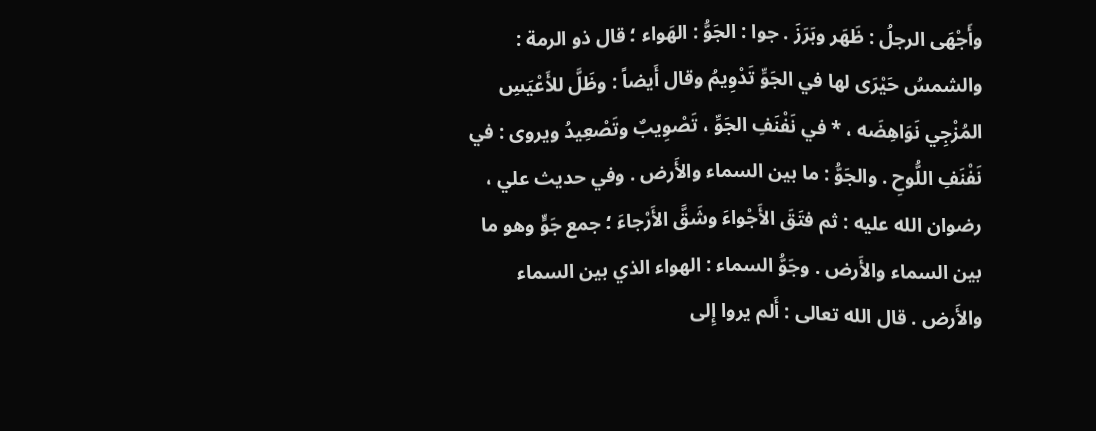وأَجْهَى الرجلُ : ظَهَر وبَرَزَ . جوا : الجَوُّ : الهَواء ؛ قال ذو الرمة : والشمسُ حَيْرَى لها في الجَوِّ تَدْوِيمُ وقال أَيضاً : وظَلَّ للأَعْيَسِ المُزْجِي نَوَاهِضَه ، * في نَفْنَفِ الجَوِّ ، تَصْوِيبٌ وتَصْعِيدُ ويروى : في نَفْنَفِ اللُّوحِ . والجَوُّ : ما بين السماء والأَرض . وفي حديث علي ، رضوان الله عليه : ثم فتَقَ الأَجْواءَ وشَقَّ الأَرْجاءَ ؛ جمع جَوٍّ وهو ما بين السماء والأَرض . وجَوُّ السماء : الهواء الذي بين السماء والأَرض . قال الله تعالى : أَلم يروا إِلى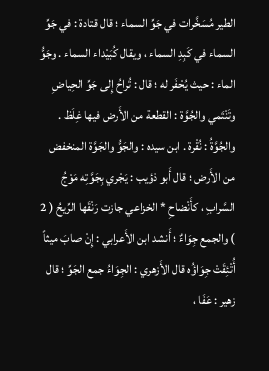الطير مُسَخَّرات في جَوِّ السماء ؛ قال قتادة : في جَوِّ السماء في كَبِدِ السماء ، ويقال كُبَيْداء السماء . وجَوُّ الماء : حيث يُحْفَر له ؛ قال : تُراحُ إِلى جَوِّ الحِياضِ وتَنْتَمي والجُوَّة : القطعة من الأَرض فيها غِلَظ . والجُوَّةُ : نُقْرة . ابن سيده : والجَوُّ والجَوَّة المنخفض من الأَرض ؛ قال أَبو ذؤيب : يَجْري بِجَوَّتِه مَوْجُ السَّرابِ ، كأَنْضاحِ * الخزاعي جازت رَنْقَها الرِّيحُ ( 2 ) والجمع جِوَاءٌ ؛ أَنشد ابن الأَعرابي : إِنْ صابَ ميثاً أُتْئِقَتْ جِوَاؤُه قال الأَزهري : الجِوَاءُ جمع الجَوِّ ؛ قال زهير : عَفَا ،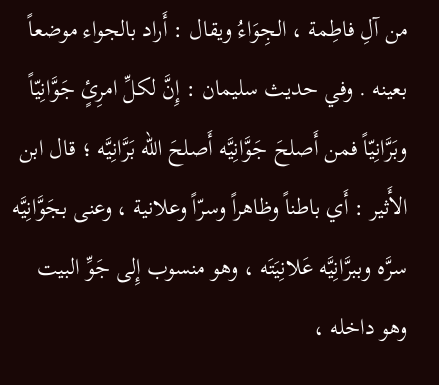من آلِ فاطِمة ، الجِوَاءُ ويقال : أَراد بالجواء موضعاً بعينه . وفي حديث سليمان : إِنَّ لكلِّ امرِئٍ جَوَّانِيّاً وبَرَّانِيّاً فمن أَصلحَ جَوَّانِيَّه أَصلحَ الله بَرَّانِيَّه ؛ قال ابن الأَثير : أَي باطناً وظاهراً وسرّاً وعلانية ، وعنى بجَوَّانِيَّه سرَّه وببرَّانِيَّه عَلانِيَتَه ، وهو منسوب إِلى جَوِّ البيت وهو داخله ،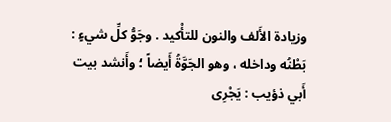وزيادة الأَلف والنون للتأْكيد . وجَوُّ كلِّ شيءٍ : بَطْنُه وداخله ، وهو الجَوَّةُ أَيضاً ؛ وأَنشد بيت أَبي ذؤيب : يَجْرِى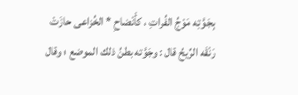بِجَوَّتِه مَوْجُ الفُراتِ ، كأَنْضاحِ * الخُزاعى حازَتْ رَنْقَه الرِّيحُ قال : وجَوَّته بطنُ ذلك الموضع ؛ وقال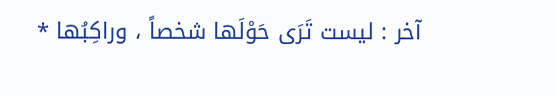آخر : ليست تَرَى حَوْلَها شخصاً ، وراكِبُها *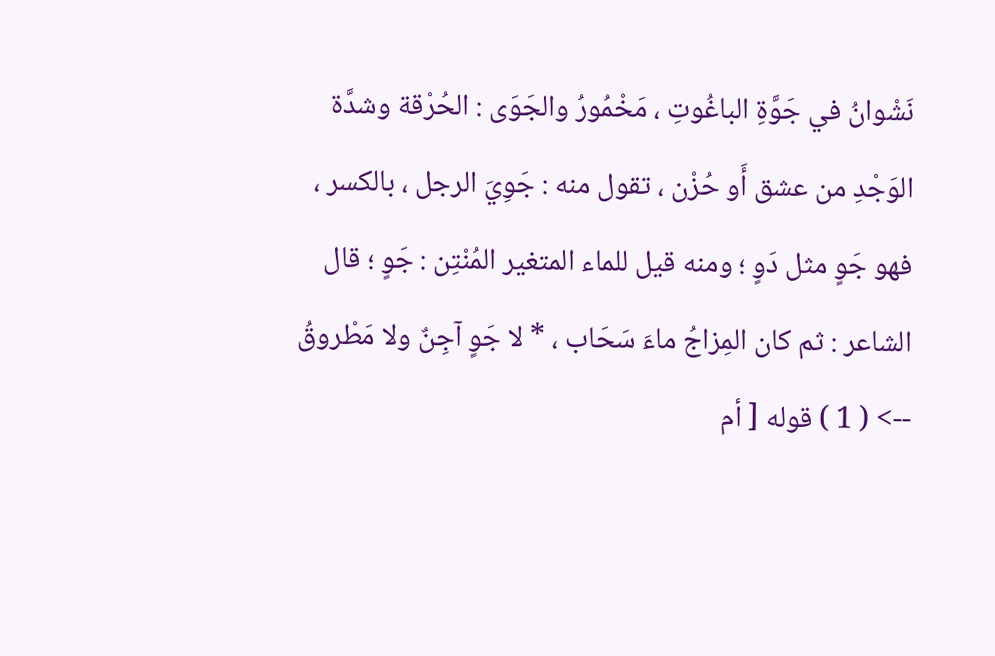نَشْوانُ في جَوَّةِ الباغُوتِ ، مَخْمُورُ والجَوَى : الحُرْقة وشدَّة الوَجْدِ من عشق أَو حُزْن ، تقول منه : جَوِيَ الرجل ، بالكسر ، فهو جَوٍ مثل دَوٍ ؛ ومنه قيل للماء المتغير المُنْتِن : جَوٍ ؛ قال الشاعر : ثم كان المِزاجُ ماءَ سَحَاب ، * لا جَوٍ آجِنٌ ولا مَطْروقُ
--> ( 1 ) قوله [ أم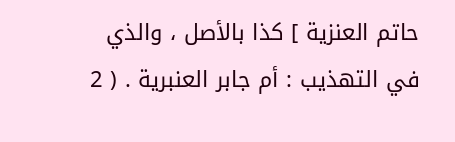حاتم العنزية ] كذا بالأصل ، والذي في التهذيب : أم جابر العنبرية . ( 2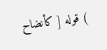) قوله [ كأنضاح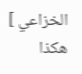الخزاعي ] هكذا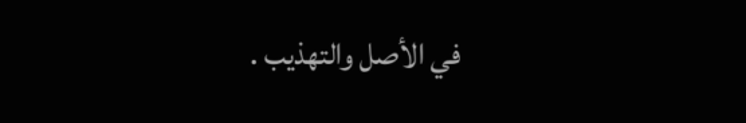في الأصل والتهذيب .